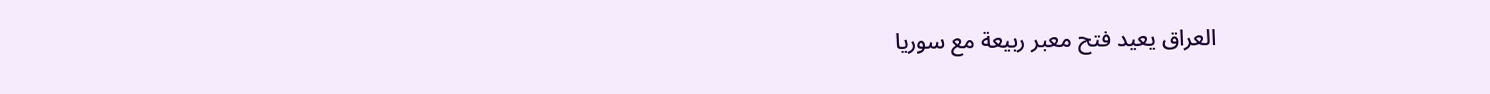العراق يعيد فتح معبر ربيعة مع سوريا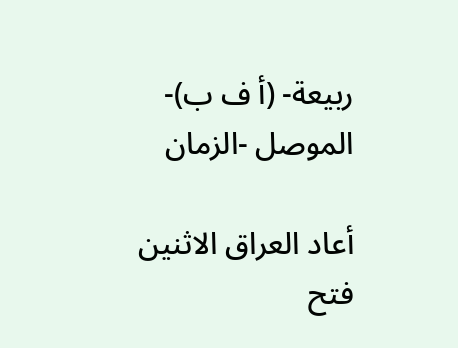ربيعة- (أ ف ب)-  الموصل -الزمان

أعاد العراق الاثنين فتح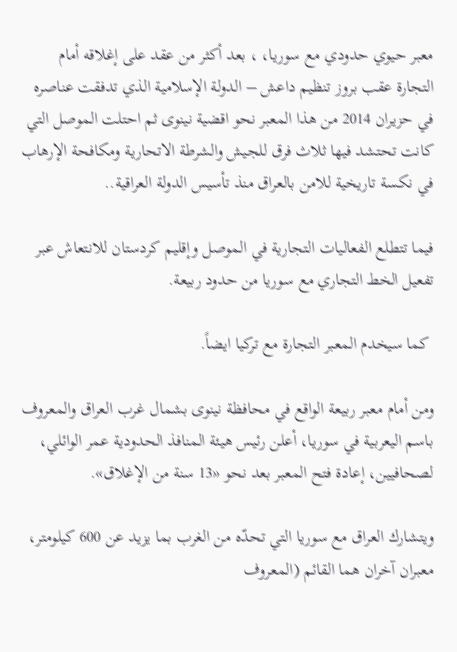معبر حيوي حدودي مع سوريا، ، بعد أكثر من عقد على إغلاقه أمام التجارة عقب بروز تنظيم داعش – الدولة الإسلامية الذي تدفقت عناصره في حزيران 2014 من هذا المعبر نحو اقضية نينوى ثم احتلت الموصل التي كانت تحتشد فيها ثلاث فرق للجيش والشرطة الاتحارية ومكافحة الإرهاب في نكسة تاريخية للامن بالعراق منذ تأسيس الدولة العراقية..

فيما تتطلع الفعاليات التجارية في الموصل وإقليم كردستان للانتعاش عبر تفعيل الخط التجاري مع سوريا من حدود ربيعة.

 كما سيخدم المعبر التجارة مع تركيا ايضاً.

ومن أمام معبر ربيعة الواقع في محافظة نينوى بشمال غرب العراق والمعروف باسم اليعربية في سوريا، أعلن رئيس هيئة المنافذ الحدودية عمر الوائلي، لصحافيين، إعادة فتح المعبر بعد نحو «13 سنة من الإغلاق».

ويتشارك العراق مع سوريا التي تحدّه من الغرب بما يزيد عن 600 كيلومتر، معبران آخران هما القائم (المعروف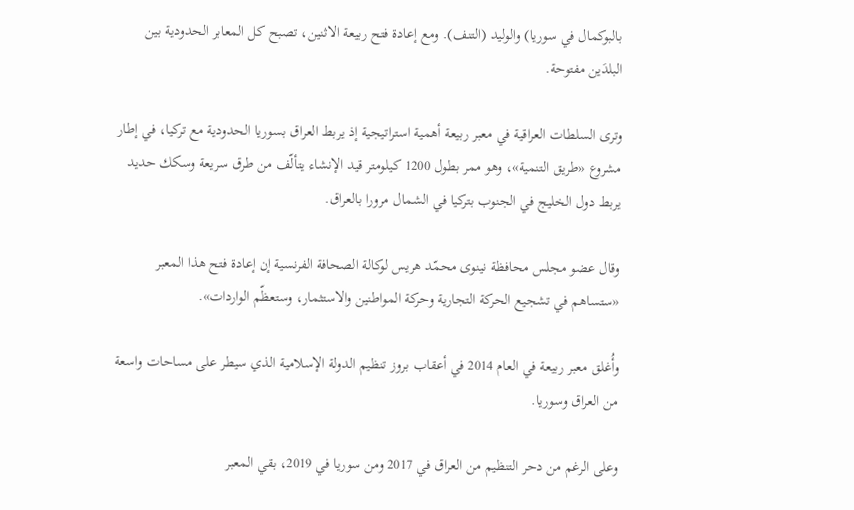بالبوكمال في سوريا) والوليد (التنف). ومع إعادة فتح ربيعة الاثنين، تصبح كل المعابر الحدودية بين البلدَين مفتوحة.

وترى السلطات العراقية في معبر ربيعة أهمية استراتيجية إذ يربط العراق بسوريا الحدودية مع تركيا، في إطار مشروع «طريق التنمية»، وهو ممر بطول 1200 كيلومتر قيد الإنشاء يتألّف من طرق سريعة وسكك حديد يربط دول الخليج في الجنوب بتركيا في الشمال مرورا بالعراق.

وقال عضو مجلس محافظة نينوى محمّد هريس لوكالة الصحافة الفرنسية إن إعادة فتح هذا المعبر «ستساهم في تشجيع الحركة التجارية وحركة المواطنين والاستثمار، وستعظّم الواردات».

وأُغلق معبر ربيعة في العام 2014 في أعقاب بروز تنظيم الدولة الإسلامية الذي سيطر على مساحات واسعة من العراق وسوريا.

وعلى الرغم من دحر التنظيم من العراق في 2017 ومن سوريا في 2019، بقي المعبر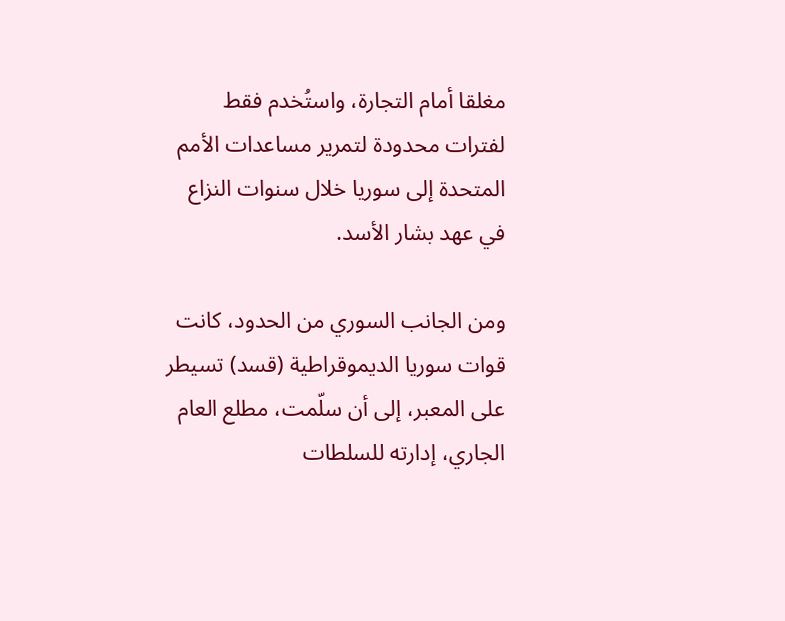مغلقا أمام التجارة، واستُخدم فقط لفترات محدودة لتمرير مساعدات الأمم المتحدة إلى سوريا خلال سنوات النزاع في عهد بشار الأسد.

ومن الجانب السوري من الحدود، كانت قوات سوريا الديموقراطية (قسد) تسيطر على المعبر، إلى أن سلّمت، مطلع العام الجاري، إدارته للسلطات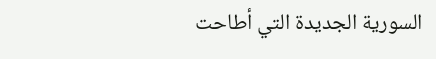السورية الجديدة التي أطاحت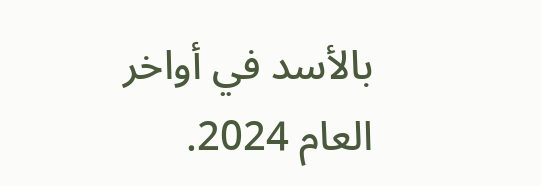بالأسد في أواخر العام 2024.